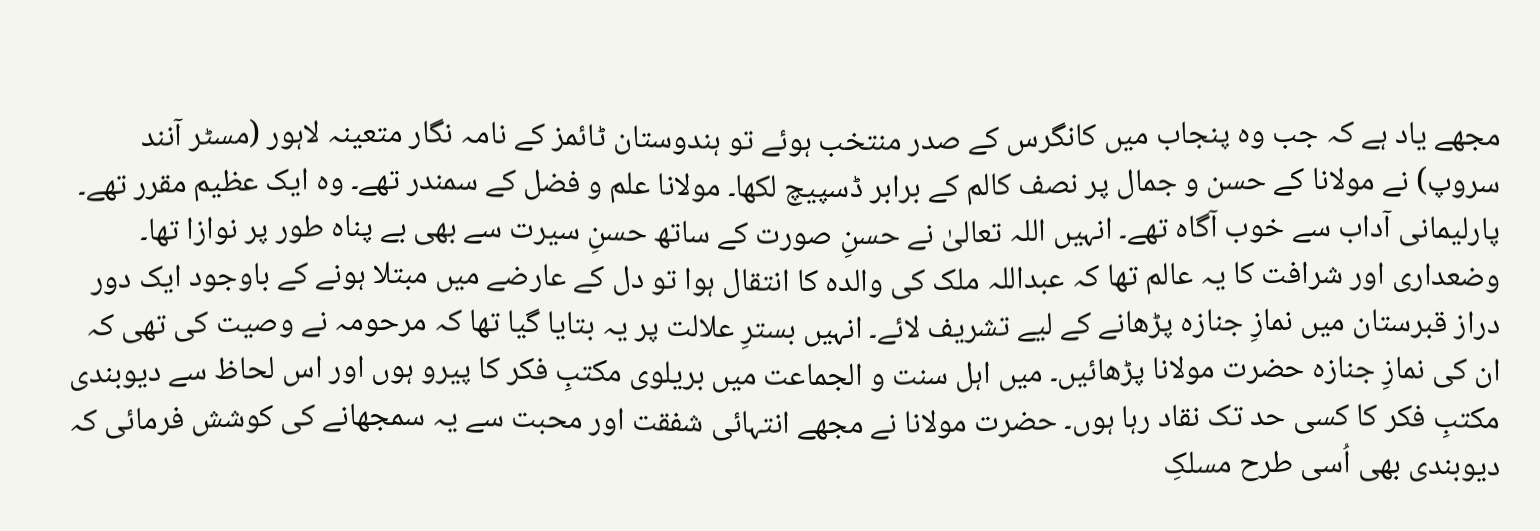مجھے یاد ہے کہ جب وہ پنجاب میں کانگرس کے صدر منتخب ہوئے تو ہندوستان ٹائمز کے نامہ نگار متعینہ لاہور (مسٹر آنند سروپ) نے مولانا کے حسن و جمال پر نصف کالم کے برابر ڈسپیچ لکھا۔ مولانا علم و فضل کے سمندر تھے۔ وہ ایک عظیم مقرر تھے۔ پارلیمانی آداب سے خوب آگاہ تھے۔ انہیں اللہ تعالیٰ نے حسنِ صورت کے ساتھ حسنِ سیرت سے بھی بے پناہ طور پر نوازا تھا۔ وضعداری اور شرافت کا یہ عالم تھا کہ عبداللہ ملک کی والدہ کا انتقال ہوا تو دل کے عارضے میں مبتلا ہونے کے باوجود ایک دور دراز قبرستان میں نمازِ جنازہ پڑھانے کے لیے تشریف لائے۔ انہیں بسترِ علالت پر یہ بتایا گیا تھا کہ مرحومہ نے وصیت کی تھی کہ ان کی نمازِ جنازہ حضرت مولانا پڑھائیں۔ میں اہل سنت و الجماعت میں بریلوی مکتبِ فکر کا پیرو ہوں اور اس لحاظ سے دیوبندی مکتبِ فکر کا کسی حد تک نقاد رہا ہوں۔ حضرت مولانا نے مجھے انتہائی شفقت اور محبت سے یہ سمجھانے کی کوشش فرمائی کہ دیوبندی بھی اُسی طرح مسلکِ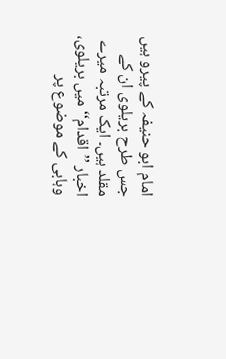امام ابو حنیفہ کے پیرو ہیں جس طرح بریلوی ان کے مقلد ہیں۔ ایک مرتبہ میرے اخبار ’’اقدام‘‘ میں بریلوی، وہابی کے موضوع پر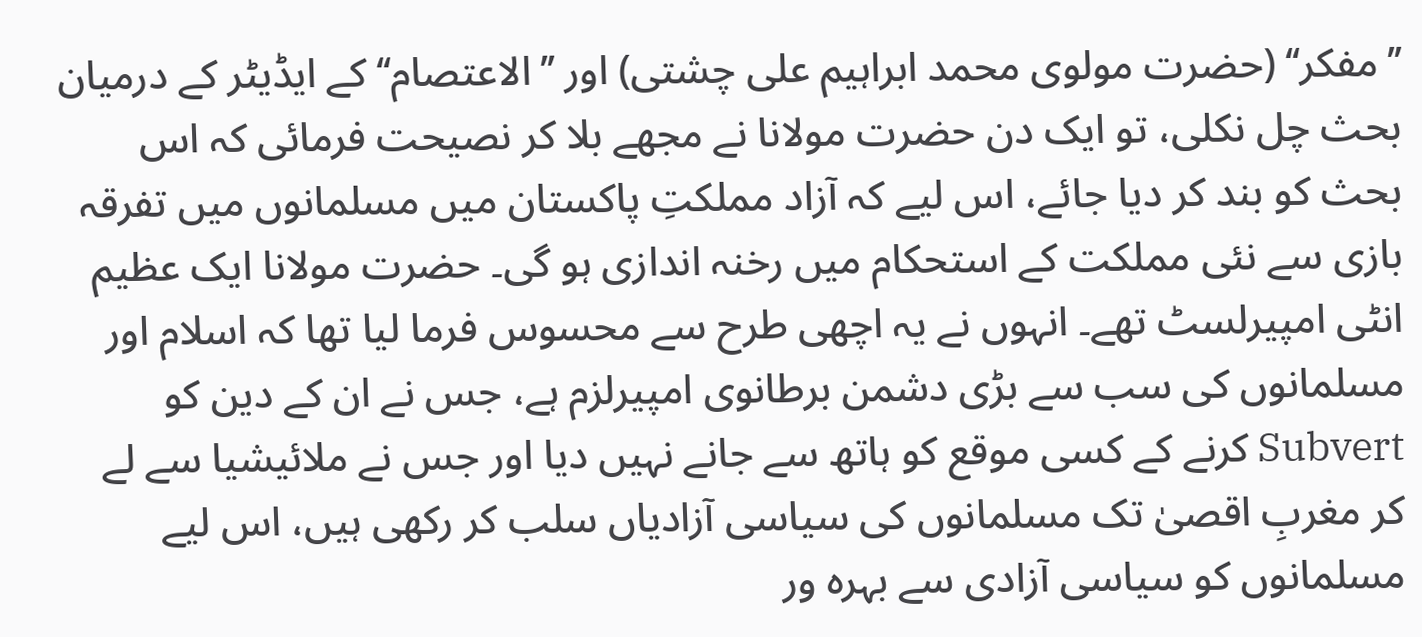’’مفکر‘‘ (حضرت مولوی محمد ابراہیم علی چشتی) اور ’’الاعتصام‘‘ کے ایڈیٹر کے درمیان بحث چل نکلی، تو ایک دن حضرت مولانا نے مجھے بلا کر نصیحت فرمائی کہ اس بحث کو بند کر دیا جائے، اس لیے کہ آزاد مملکتِ پاکستان میں مسلمانوں میں تفرقہ بازی سے نئی مملکت کے استحکام میں رخنہ اندازی ہو گی۔ حضرت مولانا ایک عظیم انٹی امپیرلسٹ تھے۔ انہوں نے یہ اچھی طرح سے محسوس فرما لیا تھا کہ اسلام اور مسلمانوں کی سب سے بڑی دشمن برطانوی امپیرلزم ہے، جس نے ان کے دین کو Subvert کرنے کے کسی موقع کو ہاتھ سے جانے نہیں دیا اور جس نے ملائیشیا سے لے کر مغربِ اقصیٰ تک مسلمانوں کی سیاسی آزادیاں سلب کر رکھی ہیں، اس لیے مسلمانوں کو سیاسی آزادی سے بہرہ ور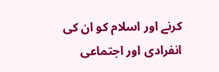کرنے اور اسلام کو ان کی انفرادی اور اجتماعی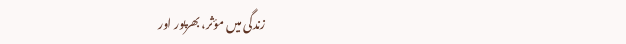زندگی میں مؤثر، بھرپور اور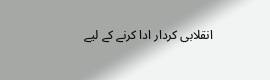انقلابی کردار ادا کرنے کے لیے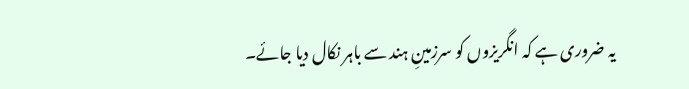یہ ضروری ہے کہ انگریزوں کو سرزمینِ ہند سے باہر نکال دیا جائے۔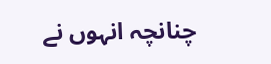چنانچہ انہوں نے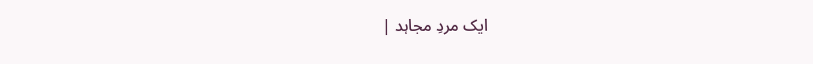ایک مردِ مجاہد |